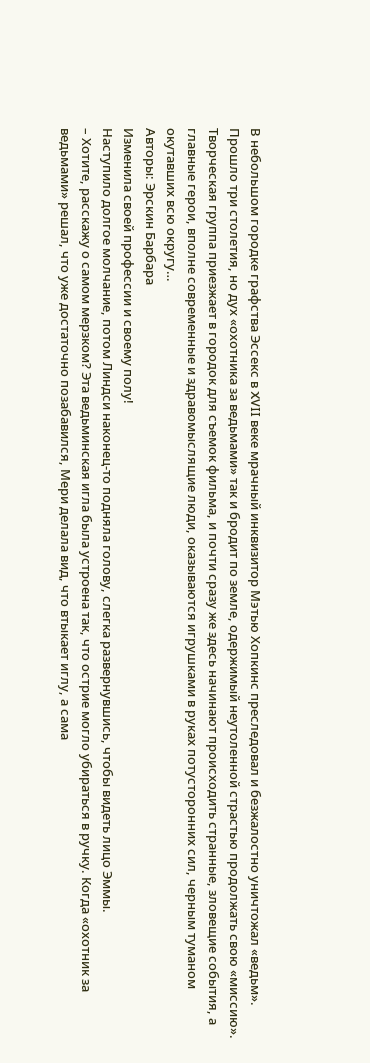В небольшом городке графства Эссекс в XVII веке мрачный инквизитор Мэтью Хопкинс преследовал и безжалостно уничтожал «ведьм». Прошло три столетия, но дух «охотника за ведьмами» так и бродит по земле, одержимый неутоленной страстью продолжать свою «миссию». Творческая группа приезжает в городок для съемок фильма, и почти сразу же здесь начинают происходить странные, зловещие события, а главные герои, вполне современные и здравомыслящие люди, оказываются игрушками в руках потусторонних сил, черным туманом окутавших всю округу…
Авторы: Эрскин Барбара
Изменила своей профессии и своему полу!
Наступило долгое молчание, потом Линдси наконец-то подняла голову, слегка развернувшись, чтобы видеть лицо Эммы.
– Хотите, расскажу о самом мерзком? Эта ведьминская игла была устроена так, что острие могло убираться в ручку. Когда «охотник за ведьмами» решал, что уже достаточно позабавился, Мери делала вид, что втыкает иглу, а сама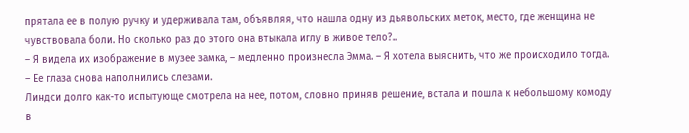прятала ее в полую ручку и удерживала там, объявляя, что нашла одну из дьявольских меток, место, где женщина не чувствовала боли. Но сколько раз до этого она втыкала иглу в живое тело?..
– Я видела их изображение в музее замка, – медленно произнесла Эмма. – Я хотела выяснить, что же происходило тогда. – Ее глаза снова наполнились слезами.
Линдси долго как-то испытующе смотрела на нее, потом, словно приняв решение, встала и пошла к небольшому комоду в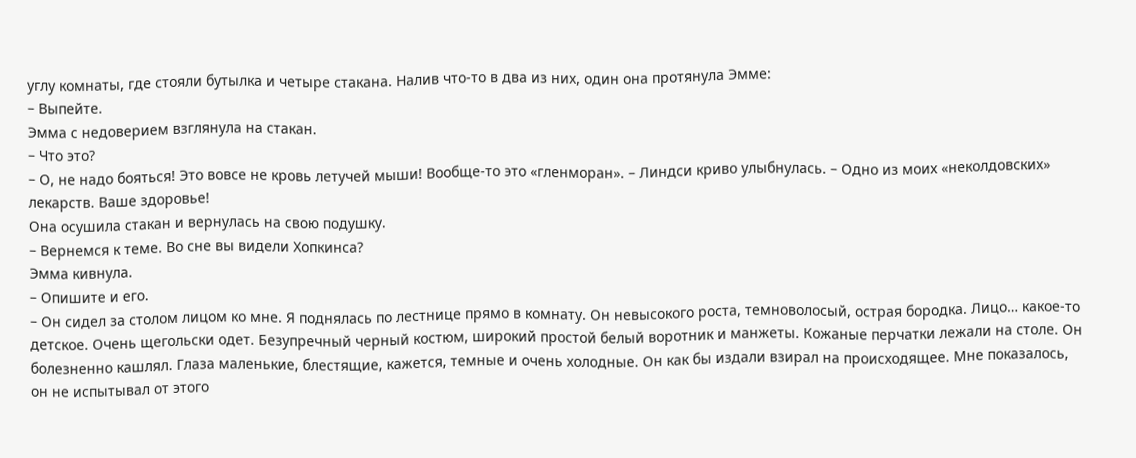углу комнаты, где стояли бутылка и четыре стакана. Налив что-то в два из них, один она протянула Эмме:
– Выпейте.
Эмма с недоверием взглянула на стакан.
– Что это?
– О, не надо бояться! Это вовсе не кровь летучей мыши! Вообще-то это «гленморан». – Линдси криво улыбнулась. – Одно из моих «неколдовских» лекарств. Ваше здоровье!
Она осушила стакан и вернулась на свою подушку.
– Вернемся к теме. Во сне вы видели Хопкинса?
Эмма кивнула.
– Опишите и его.
– Он сидел за столом лицом ко мне. Я поднялась по лестнице прямо в комнату. Он невысокого роста, темноволосый, острая бородка. Лицо… какое-то детское. Очень щегольски одет. Безупречный черный костюм, широкий простой белый воротник и манжеты. Кожаные перчатки лежали на столе. Он болезненно кашлял. Глаза маленькие, блестящие, кажется, темные и очень холодные. Он как бы издали взирал на происходящее. Мне показалось, он не испытывал от этого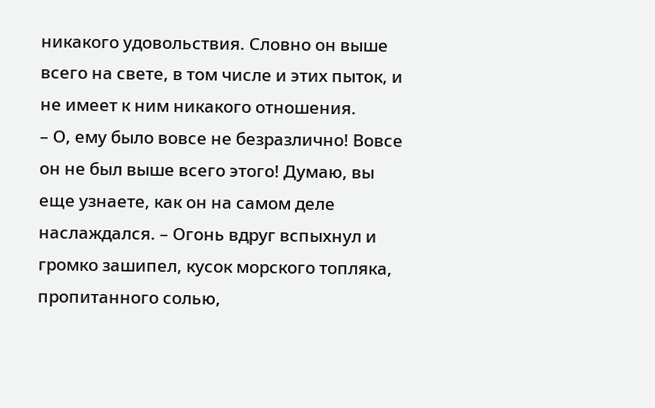никакого удовольствия. Словно он выше всего на свете, в том числе и этих пыток, и не имеет к ним никакого отношения.
– О, ему было вовсе не безразлично! Вовсе он не был выше всего этого! Думаю, вы еще узнаете, как он на самом деле наслаждался. – Огонь вдруг вспыхнул и громко зашипел, кусок морского топляка, пропитанного солью,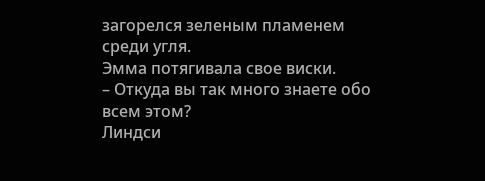загорелся зеленым пламенем среди угля.
Эмма потягивала свое виски.
– Откуда вы так много знаете обо всем этом?
Линдси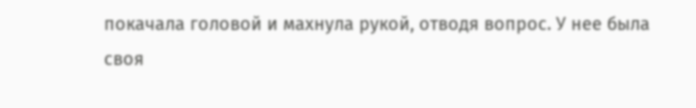покачала головой и махнула рукой, отводя вопрос. У нее была своя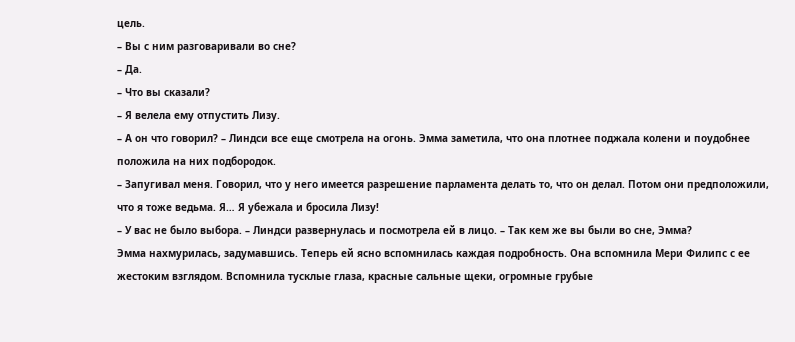цель.
– Вы с ним разговаривали во сне?
– Да.
– Что вы сказали?
– Я велела ему отпустить Лизу.
– А он что говорил? – Линдси все еще смотрела на огонь. Эмма заметила, что она плотнее поджала колени и поудобнее положила на них подбородок.
– Запугивал меня. Говорил, что у него имеется разрешение парламента делать то, что он делал. Потом они предположили, что я тоже ведьма. Я… Я убежала и бросила Лизу!
– У вас не было выбора. – Линдси развернулась и посмотрела ей в лицо. – Так кем же вы были во сне, Эмма?
Эмма нахмурилась, задумавшись. Теперь ей ясно вспомнилась каждая подробность. Она вспомнила Мери Филипс с ее жестоким взглядом. Вспомнила тусклые глаза, красные сальные щеки, огромные грубые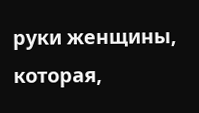руки женщины, которая,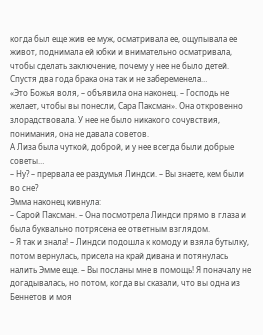когда был еще жив ее муж, осматривала ее, ощупывала ее живот, поднимала ей юбки и внимательно осматривала, чтобы сделать заключение, почему у нее не было детей. Спустя два года брака она так и не забеременела…
«Это Божья воля, – объявила она наконец. – Господь не желает, чтобы вы понесли, Сара Паксман». Она откровенно злорадствовала. У нее не было никакого сочувствия, понимания, она не давала советов.
А Лиза была чуткой, доброй, и у нее всегда были добрые советы…
– Ну? – прервала ее раздумья Линдси. – Вы знаете, кем были во сне?
Эмма наконец кивнула:
– Сарой Паксман. – Она посмотрела Линдси прямо в глаза и была буквально потрясена ее ответным взглядом.
– Я так и знала! – Линдси подошла к комоду и взяла бутылку, потом вернулась, присела на край дивана и потянулась налить Эмме еще. – Вы посланы мне в помощь! Я поначалу не догадывалась, но потом, когда вы сказали, что вы одна из Беннетов и моя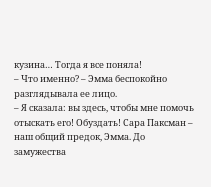кузина… Тогда я все поняла!
– Что именно? – Эмма беспокойно разглядывала ее лицо.
– Я сказала: вы здесь, чтобы мне помочь отыскать его! Обуздать! Сара Паксман – наш общий предок, Эмма. До замужества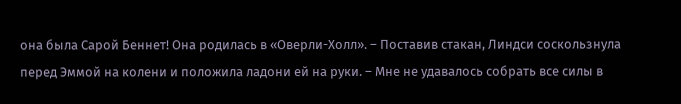она была Сарой Беннет! Она родилась в «Оверли-Холл». – Поставив стакан, Линдси соскользнула перед Эммой на колени и положила ладони ей на руки. – Мне не удавалось собрать все силы в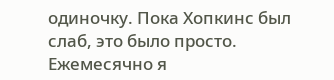одиночку. Пока Хопкинс был слаб, это было просто. Ежемесячно я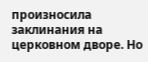произносила заклинания на церковном дворе. Но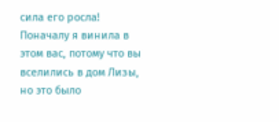сила его росла! Поначалу я винила в этом вас, потому что вы вселились в дом Лизы, но это было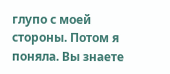глупо с моей стороны. Потом я поняла. Вы знаете